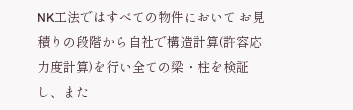NK工法ではすべての物件において お見積りの段階から自社で構造計算(許容応力度計算)を行い全ての梁・柱を検証し、また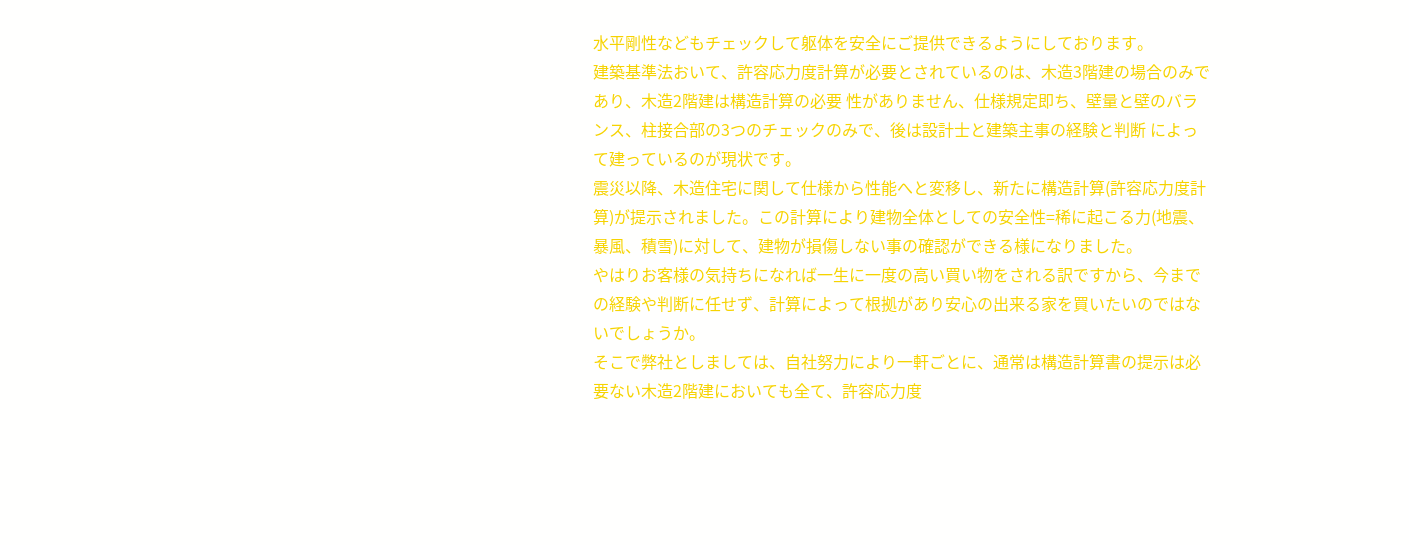水平剛性などもチェックして躯体を安全にご提供できるようにしております。
建築基準法おいて、許容応力度計算が必要とされているのは、木造3階建の場合のみであり、木造2階建は構造計算の必要 性がありません、仕様規定即ち、壁量と壁のバランス、柱接合部の3つのチェックのみで、後は設計士と建築主事の経験と判断 によって建っているのが現状です。
震災以降、木造住宅に関して仕様から性能へと変移し、新たに構造計算(許容応力度計算)が提示されました。この計算により建物全体としての安全性=稀に起こる力(地震、暴風、積雪)に対して、建物が損傷しない事の確認ができる様になりました。
やはりお客様の気持ちになれば一生に一度の高い買い物をされる訳ですから、今までの経験や判断に任せず、計算によって根拠があり安心の出来る家を買いたいのではないでしょうか。
そこで弊社としましては、自社努力により一軒ごとに、通常は構造計算書の提示は必要ない木造2階建においても全て、許容応力度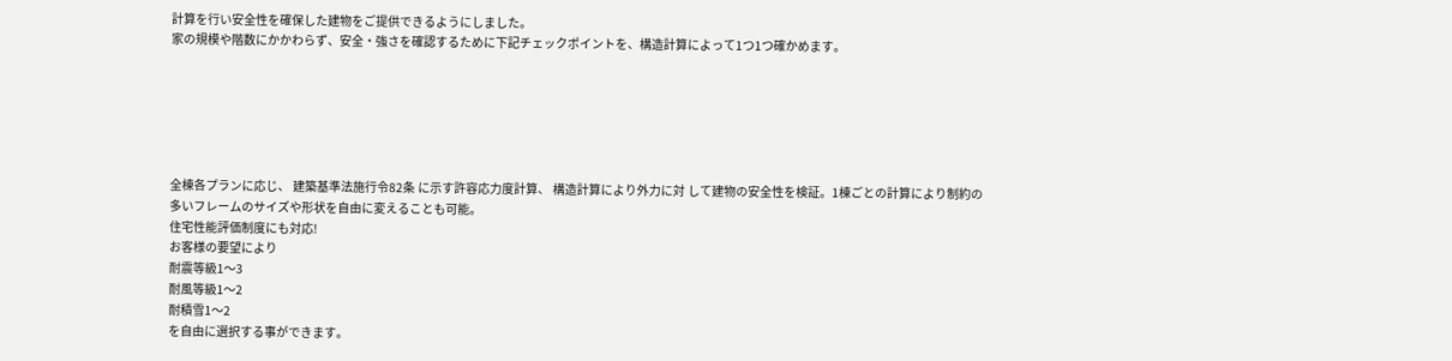計算を行い安全性を確保した建物をご提供できるようにしました。
家の規模や階数にかかわらず、安全・強さを確認するために下記チェックポイントを、構造計算によって1つ1つ確かめます。






全棟各プランに応じ、 建築基準法施行令82条 に示す許容応力度計算、 構造計算により外力に対 して建物の安全性を検証。1棟ごとの計算により制約の多いフレームのサイズや形状を自由に変えることも可能。
住宅性能評価制度にも対応!
お客様の要望により
耐震等級1〜3
耐風等級1〜2
耐積雪1〜2
を自由に選択する事ができます。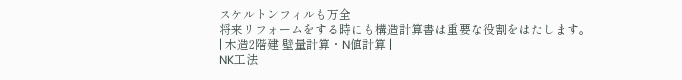スケルトンフィルも万全
将来リフォームをする時にも構造計算書は重要な役割をはたします。
| 木造2階建 壁量計算・N値計算 |
NK工法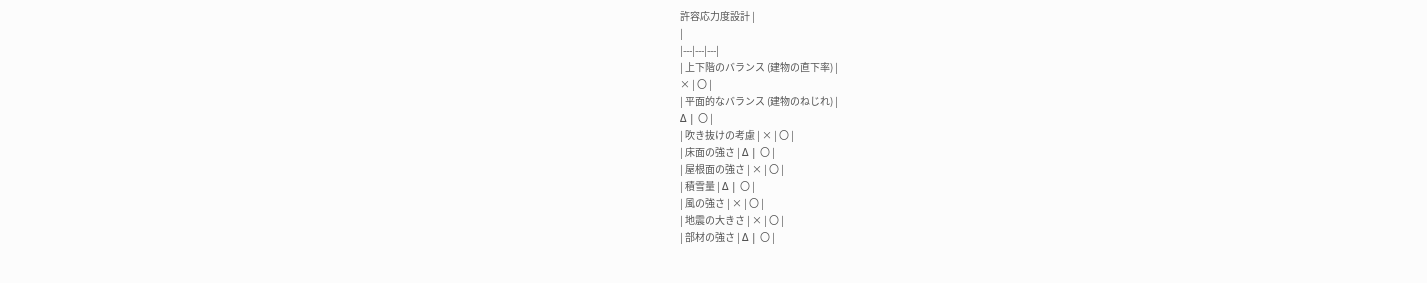許容応力度設計 |
|
|---|---|---|
| 上下階のバランス (建物の直下率) |
× | 〇 |
| 平面的なバランス (建物のねじれ) |
Δ | 〇 |
| 吹き抜けの考慮 | × | 〇 |
| 床面の強さ | Δ | 〇 |
| 屋根面の強さ | × | 〇 |
| 積雪量 | Δ | 〇 |
| 風の強さ | × | 〇 |
| 地震の大きさ | × | 〇 |
| 部材の強さ | Δ | 〇 |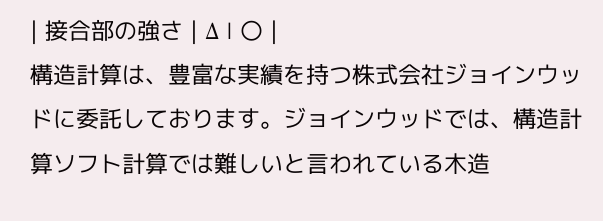| 接合部の強さ | Δ | 〇 |
構造計算は、豊富な実績を持つ株式会社ジョインウッドに委託しております。ジョインウッドでは、構造計算ソフト計算では難しいと言われている木造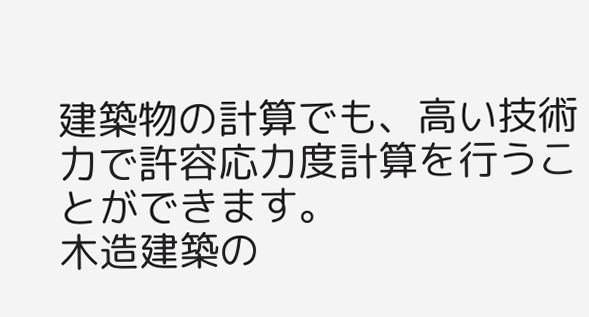建築物の計算でも、高い技術力で許容応力度計算を行うことができます。
木造建築の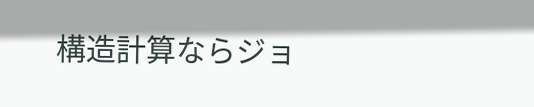構造計算ならジョ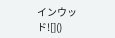インウッド![]()